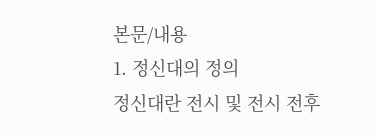본문/내용
1. 정신대의 정의
정신대란 전시 및 전시 전후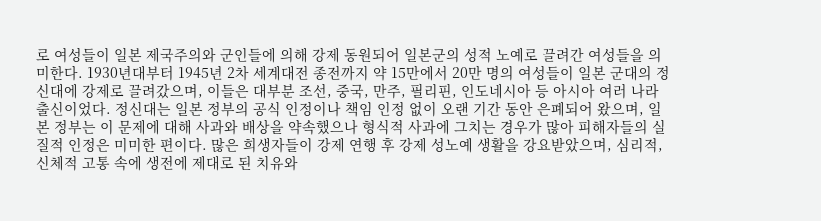로 여성들이 일본 제국주의와 군인들에 의해 강제 동원되어 일본군의 성적 노예로 끌려간 여성들을 의미한다. 1930년대부터 1945년 2차 세계대전 종전까지 약 15만에서 20만 명의 여성들이 일본 군대의 정신대에 강제로 끌려갔으며, 이들은 대부분 조선, 중국, 만주, 필리핀, 인도네시아 등 아시아 여러 나라 출신이었다. 정신대는 일본 정부의 공식 인정이나 책임 인정 없이 오랜 기간 동안 은폐되어 왔으며, 일본 정부는 이 문제에 대해 사과와 배상을 약속했으나 형식적 사과에 그치는 경우가 많아 피해자들의 실질적 인정은 미미한 편이다. 많은 희생자들이 강제 연행 후 강제 성노예 생활을 강요받았으며, 심리적, 신체적 고통 속에 생전에 제대로 된 치유와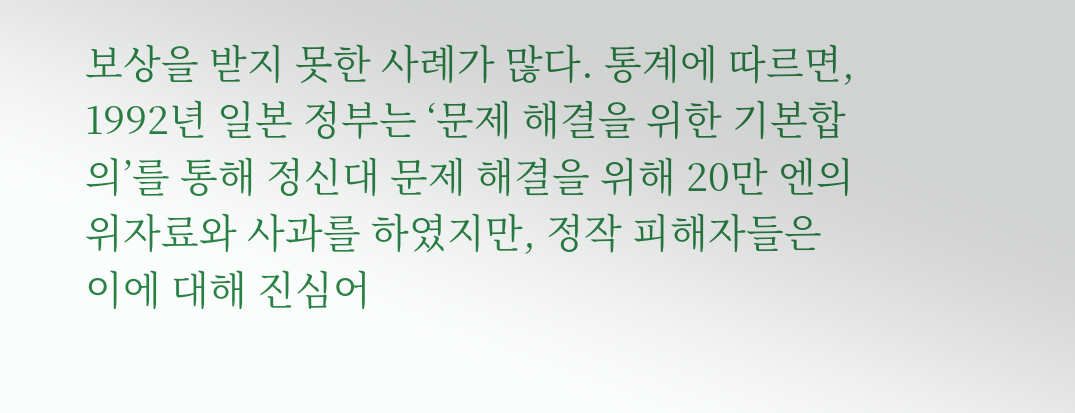보상을 받지 못한 사례가 많다. 통계에 따르면, 1992년 일본 정부는 ‘문제 해결을 위한 기본합의’를 통해 정신대 문제 해결을 위해 20만 엔의 위자료와 사과를 하였지만, 정작 피해자들은 이에 대해 진심어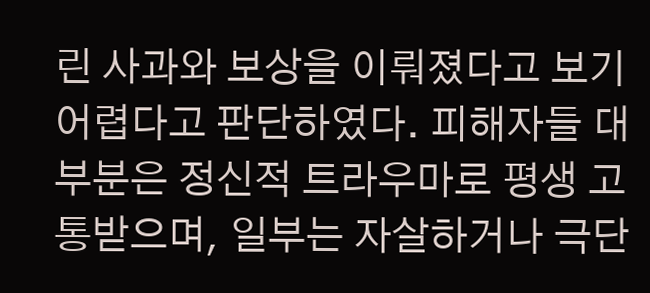린 사과와 보상을 이뤄졌다고 보기 어렵다고 판단하였다. 피해자들 대부분은 정신적 트라우마로 평생 고통받으며, 일부는 자살하거나 극단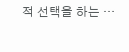적 선택을 하는 …